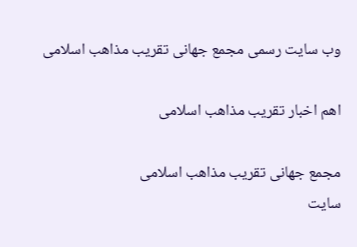وب سایت رسمی مجمع جهانى تقريب مذاهب اسلامى

اهم اخبار تقریب مذاهب اسلامی

مجمع جهانى تقريب مذاهب اسلامى
سایت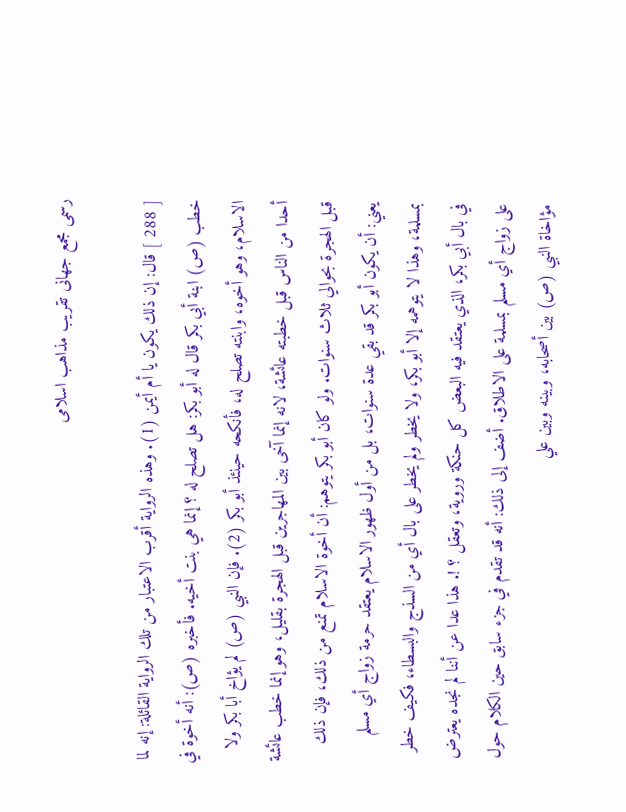رسمی مجمع جهانى تقريب مذاهب اسلامى

[ 288 ] قال: إن ذلك يكون يا أم أيمن (1). وهذه الرواية أقرب الاعتبار من تلك الرواية القائلة: إنه لما خطب (ص) ابنة أبي بكر قال له أبو بكر: هل تصلح له ؟ إنما هي بنت أخيه. فأخبره (ص): أنه أخوة في الاسلام، وهو أخوه، وابنته تصلح له، فأنكحه حينئذ أبو بكر (2). فإن النبي (ص) لم يؤاخ أبا بكر ولا أحدا من الناس قبل خطبته عائشة، لانه إنما آخى بين المهاجرين قبل الهجرة بقليل، وهو إنما خطب عائشة قبل الهجرة بحوالي ثلاث سنوات. ولو كان أبو بكر يتوهم: أن أخوة الاسلام تمنع من ذلك، فإن ذلك يعني: أن يكون أبو بكر قد بقي عدة سنوات، بل من أول ظهور الاسلام يعتقد حرمة زواج أي مسلم بمسلمة، وهذا لا يتوهمه إلا أبو بكر، ولا يخطر ولم يخطر على بال أي من السذج والبسطاء، فكيف خطر في بال أبي بكر، الذي يعتقد فيه البعض كل حنكة وروية، وتعقل ؟ !. هذا عدا عن أننا لم نجده يعترض على زواج أي مسلم بمسلمة على الاطلاق. أضف إلى ذلك: أنه قد تقدم في جزء سابق حين الكلام حول مؤاخاة النبي (ص) بين أصحابه، وبينه وبين علي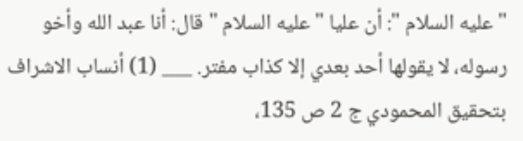" عليه السلام ": أن عليا " عليه السلام " قال: أنا عبد الله وأخو رسوله، لا يقولها أحد بعدي إلا كذاب مفتر. ___ (1) أنساب الاشراف بتحقيق المحمودي ج 2 ص 135،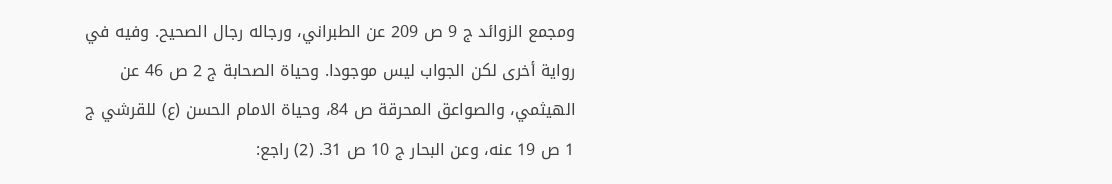ومجمع الزوائد ج 9 ص 209 عن الطبراني، ورجاله رجال الصحيح. وفيه في رواية أخرى لكن الجواب ليس موجودا. وحياة الصحابة ج 2 ص 46 عن الهيثمي، والصواعق المحرقة ص 84، وحياة الامام الحسن (ع) للقرشي ج 1 ص 19 عنه، وعن البحار ج 10 ص 31. (2) راجع: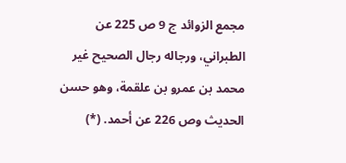مجمع الزوائد ج 9 ص 225 عن الطبراني، ورجاله رجال الصحيح غير محمد بن عمرو بن علقمة، وهو حسن الحديث وص 226 عن أحمد. (*)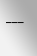___